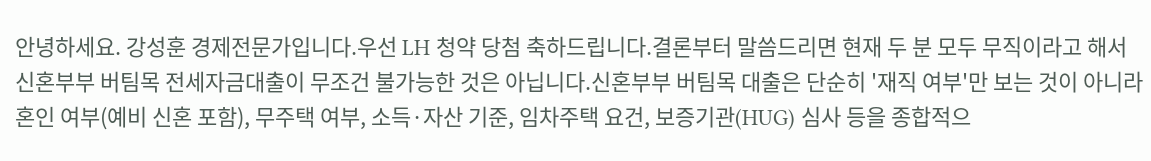안녕하세요. 강성훈 경제전문가입니다.우선 LH 청약 당첨 축하드립니다.결론부터 말씀드리면 현재 두 분 모두 무직이라고 해서 신혼부부 버팀목 전세자금대출이 무조건 불가능한 것은 아닙니다.신혼부부 버팀목 대출은 단순히 '재직 여부'만 보는 것이 아니라 혼인 여부(예비 신혼 포함), 무주택 여부, 소득·자산 기준, 임차주택 요건, 보증기관(HUG) 심사 등을 종합적으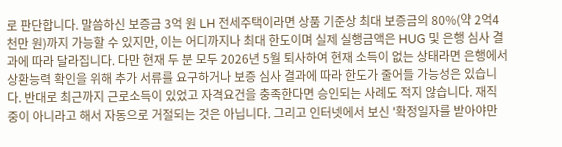로 판단합니다. 말씀하신 보증금 3억 원 LH 전세주택이라면 상품 기준상 최대 보증금의 80%(약 2억4천만 원)까지 가능할 수 있지만, 이는 어디까지나 최대 한도이며 실제 실행금액은 HUG 및 은행 심사 결과에 따라 달라집니다. 다만 현재 두 분 모두 2026년 5월 퇴사하여 현재 소득이 없는 상태라면 은행에서 상환능력 확인을 위해 추가 서류를 요구하거나 보증 심사 결과에 따라 한도가 줄어들 가능성은 있습니다. 반대로 최근까지 근로소득이 있었고 자격요건을 충족한다면 승인되는 사례도 적지 않습니다. 재직 중이 아니라고 해서 자동으로 거절되는 것은 아닙니다. 그리고 인터넷에서 보신 '확정일자를 받아야만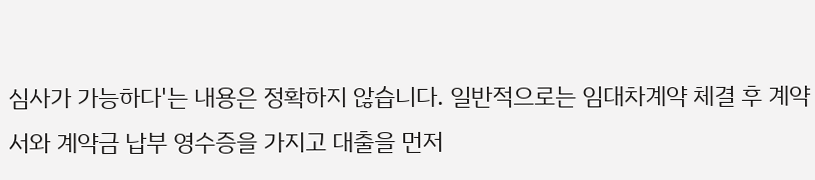심사가 가능하다'는 내용은 정확하지 않습니다. 일반적으로는 임대차계약 체결 후 계약서와 계약금 납부 영수증을 가지고 대출을 먼저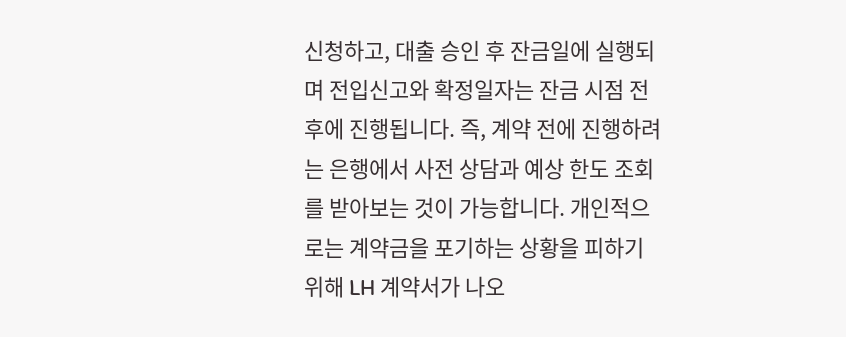신청하고, 대출 승인 후 잔금일에 실행되며 전입신고와 확정일자는 잔금 시점 전후에 진행됩니다. 즉, 계약 전에 진행하려는 은행에서 사전 상담과 예상 한도 조회를 받아보는 것이 가능합니다. 개인적으로는 계약금을 포기하는 상황을 피하기 위해 LH 계약서가 나오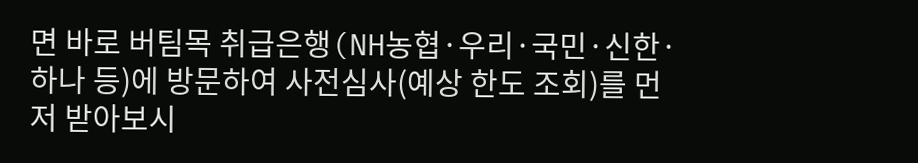면 바로 버팀목 취급은행(NH농협·우리·국민·신한·하나 등)에 방문하여 사전심사(예상 한도 조회)를 먼저 받아보시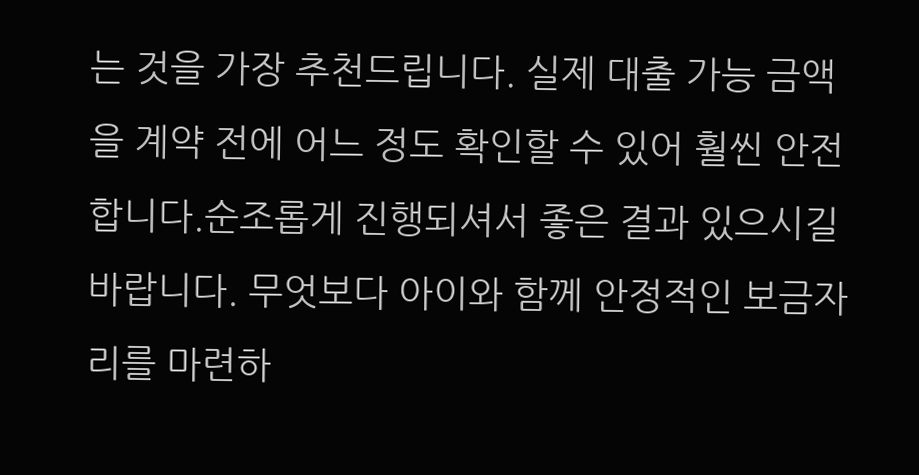는 것을 가장 추천드립니다. 실제 대출 가능 금액을 계약 전에 어느 정도 확인할 수 있어 훨씬 안전합니다.순조롭게 진행되셔서 좋은 결과 있으시길 바랍니다. 무엇보다 아이와 함께 안정적인 보금자리를 마련하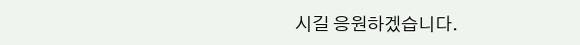시길 응원하겠습니다.